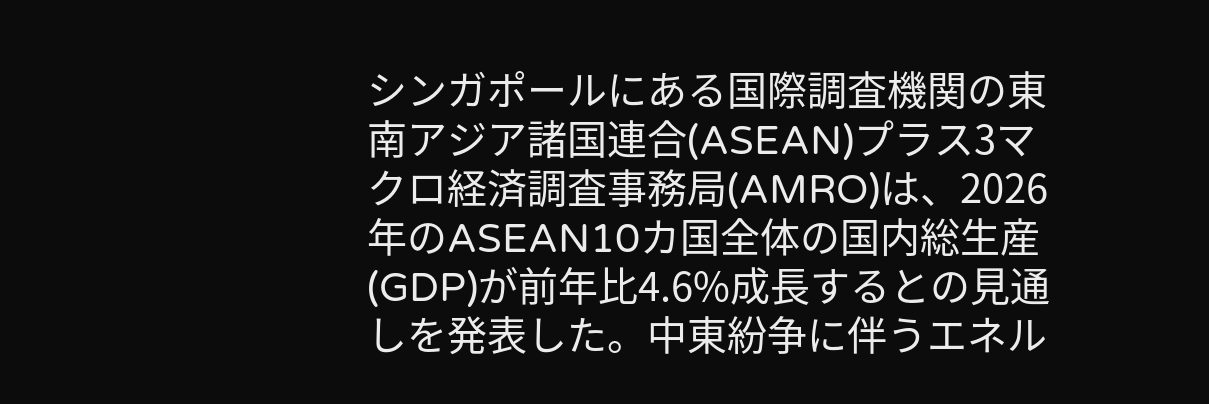シンガポールにある国際調査機関の東南アジア諸国連合(ASEAN)プラス3マクロ経済調査事務局(AMRO)は、2026年のASEAN10カ国全体の国内総生産(GDP)が前年比4.6%成長するとの見通しを発表した。中東紛争に伴うエネル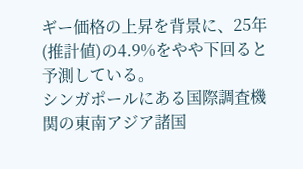ギー価格の上昇を背景に、25年(推計値)の4.9%をやや下回ると予測している。
シンガポールにある国際調査機関の東南アジア諸国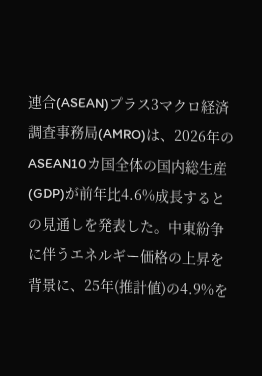連合(ASEAN)プラス3マクロ経済調査事務局(AMRO)は、2026年のASEAN10カ国全体の国内総生産(GDP)が前年比4.6%成長するとの見通しを発表した。中東紛争に伴うエネルギー価格の上昇を背景に、25年(推計値)の4.9%を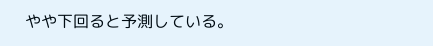やや下回ると予測している。